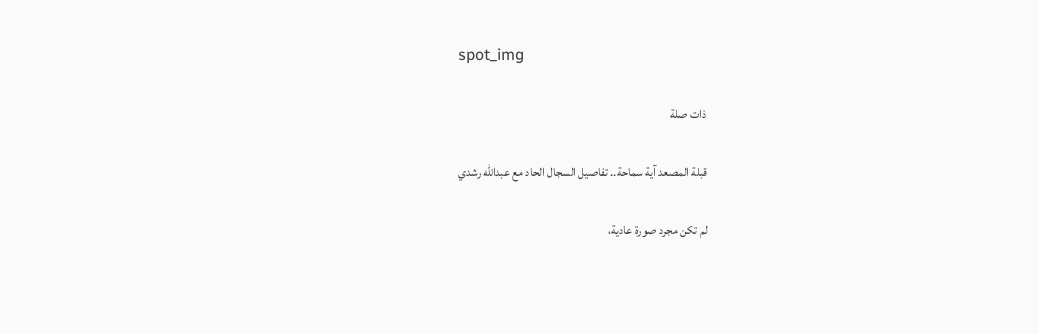spot_img

ذات صلة

قبلة المصعد آية سماحة.. تفاصيل السجال الحاد مع عبدالله رشدي

لم تكن مجرد صورة عادية،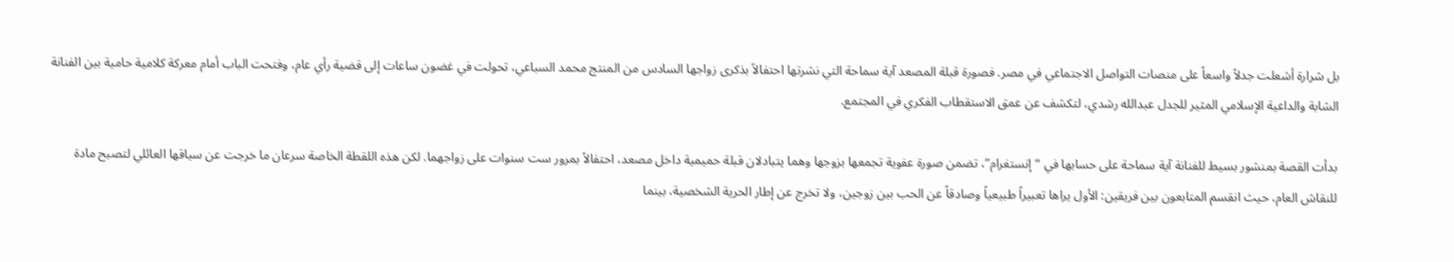بل شرارة أشعلت جدلاً واسعاً على منصات التواصل الاجتماعي في مصر. فصورة قبلة المصعد آية سماحة التي نشرتها احتفالاً بذكرى زواجها السادس من المنتج محمد السباعي، تحولت في غضون ساعات إلى قضية رأي عام، وفتحت الباب أمام معركة كلامية حامية بين الفنانة الشابة والداعية الإسلامي المثير للجدل عبدالله رشدي، لتكشف عن عمق الاستقطاب الفكري في المجتمع.

بدأت القصة بمنشور بسيط للفنانة آية سماحة على حسابها في “إنستغرام”، تضمن صورة عفوية تجمعها بزوجها وهما يتبادلان قبلة حميمية داخل مصعد، احتفالاً بمرور ست سنوات على زواجهما. لكن هذه اللقطة الخاصة سرعان ما خرجت عن سياقها العائلي لتصبح مادة للنقاش العام، حيث انقسم المتابعون بين فريقين: الأول يراها تعبيراً طبيعياً وصادقاً عن الحب بين زوجين، ولا تخرج عن إطار الحرية الشخصية، بينما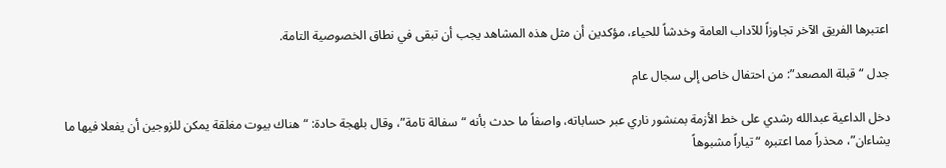اعتبرها الفريق الآخر تجاوزاً للآداب العامة وخدشاً للحياء، مؤكدين أن مثل هذه المشاهد يجب أن تبقى في نطاق الخصوصية التامة.

جدل “قبلة المصعد”: من احتفال خاص إلى سجال عام

دخل الداعية عبدالله رشدي على خط الأزمة بمنشور ناري عبر حساباته، واصفاً ما حدث بأنه “سفالة تامة”، وقال بلهجة حادة: “هناك بيوت مغلقة يمكن للزوجين أن يفعلا فيها ما يشاءان”، محذراً مما اعتبره “تياراً مشبوهاً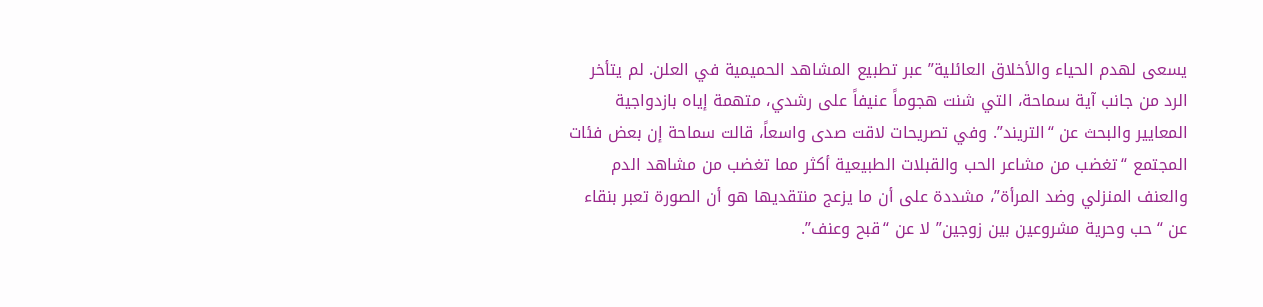يسعى لهدم الحياء والأخلاق العائلية” عبر تطبيع المشاهد الحميمية في العلن. لم يتأخر الرد من جانب آية سماحة، التي شنت هجوماً عنيفاً على رشدي، متهمة إياه بازدواجية المعايير والبحث عن “التريند”. وفي تصريحات لاقت صدى واسعاً، قالت سماحة إن بعض فئات المجتمع “تغضب من مشاعر الحب والقبلات الطبيعية أكثر مما تغضب من مشاهد الدم والعنف المنزلي وضد المرأة”، مشددة على أن ما يزعج منتقديها هو أن الصورة تعبر بنقاء عن “حب وحرية مشروعين بين زوجين” لا عن “قبح وعنف”.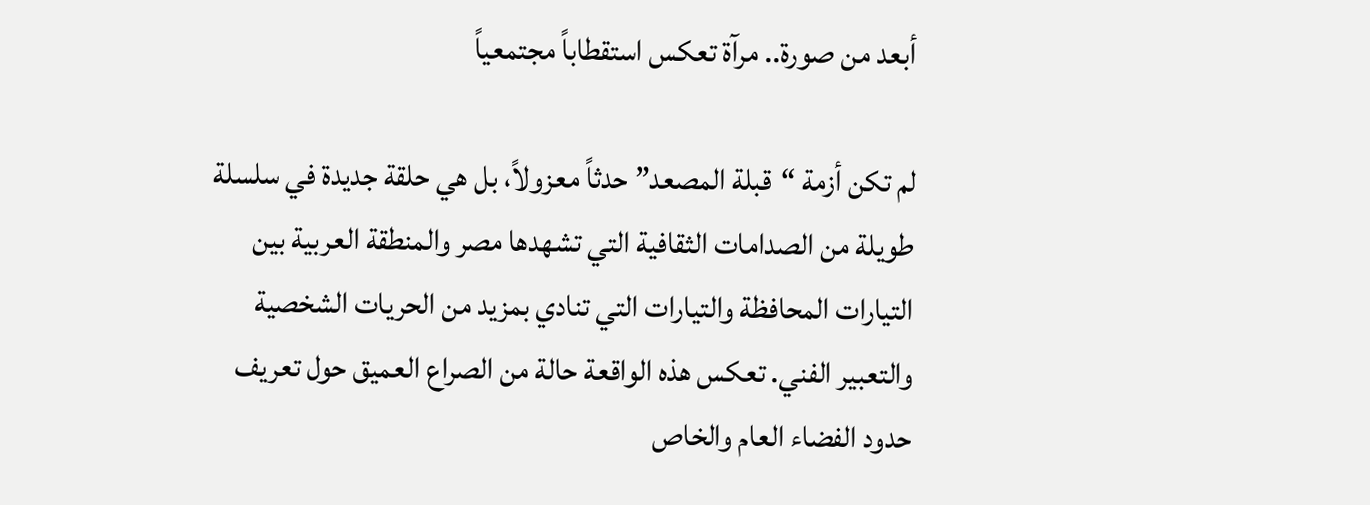أبعد من صورة.. مرآة تعكس استقطاباً مجتمعياً

لم تكن أزمة “قبلة المصعد” حدثاً معزولاً، بل هي حلقة جديدة في سلسلة طويلة من الصدامات الثقافية التي تشهدها مصر والمنطقة العربية بين التيارات المحافظة والتيارات التي تنادي بمزيد من الحريات الشخصية والتعبير الفني. تعكس هذه الواقعة حالة من الصراع العميق حول تعريف حدود الفضاء العام والخاص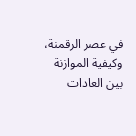في عصر الرقمنة، وكيفية الموازنة بين العادات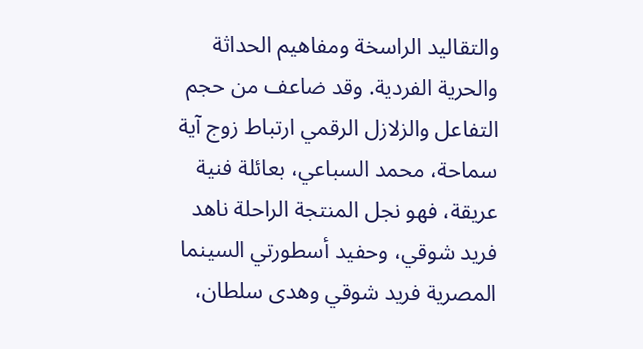والتقاليد الراسخة ومفاهيم الحداثة والحرية الفردية. وقد ضاعف من حجم التفاعل والزلازل الرقمي ارتباط زوج آية سماحة، محمد السباعي، بعائلة فنية عريقة، فهو نجل المنتجة الراحلة ناهد فريد شوقي، وحفيد أسطورتي السينما المصرية فريد شوقي وهدى سلطان،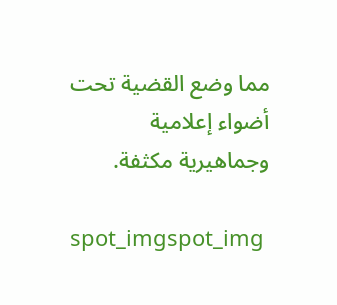مما وضع القضية تحت أضواء إعلامية وجماهيرية مكثفة.

spot_imgspot_img